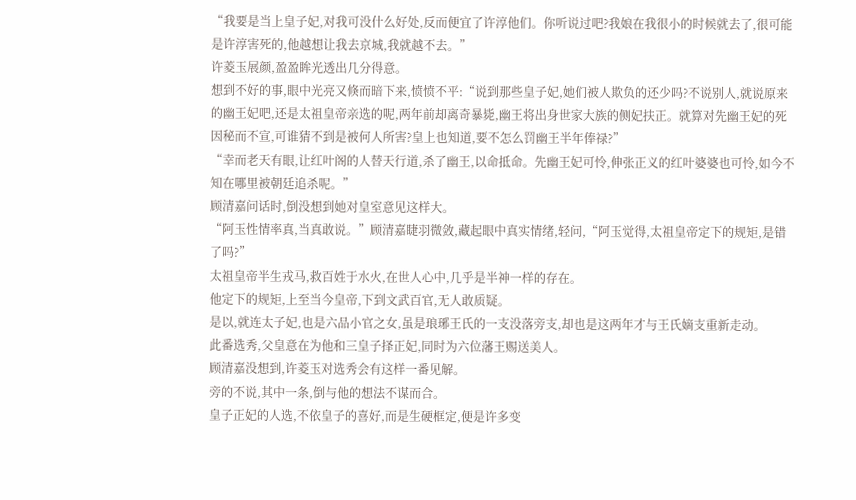“我要是当上皇子妃,对我可没什么好处,反而便宜了许淳他们。你听说过吧?我娘在我很小的时候就去了,很可能是许淳害死的,他越想让我去京城,我就越不去。”
许菱玉展颜,盈盈眸光透出几分得意。
想到不好的事,眼中光亮又倏而暗下来,愤愤不平:“说到那些皇子妃,她们被人欺负的还少吗?不说别人,就说原来的幽王妃吧,还是太祖皇帝亲选的呢,两年前却离奇暴毙,幽王将出身世家大族的侧妃扶正。就算对先幽王妃的死因秘而不宣,可谁猜不到是被何人所害?皇上也知道,要不怎么罚幽王半年俸禄?”
“幸而老天有眼,让红叶阁的人替天行道,杀了幽王,以命抵命。先幽王妃可怜,伸张正义的红叶婆婆也可怜,如今不知在哪里被朝廷追杀呢。”
顾清嘉问话时,倒没想到她对皇室意见这样大。
“阿玉性情率真,当真敢说。”顾清嘉睫羽微敛,藏起眼中真实情绪,轻问,“阿玉觉得,太祖皇帝定下的规矩,是错了吗?”
太祖皇帝半生戎马,救百姓于水火,在世人心中,几乎是半神一样的存在。
他定下的规矩,上至当今皇帝,下到文武百官,无人敢质疑。
是以,就连太子妃,也是六品小官之女,虽是琅琊王氏的一支没落旁支,却也是这两年才与王氏嫡支重新走动。
此番选秀,父皇意在为他和三皇子择正妃,同时为六位藩王赐送美人。
顾清嘉没想到,许菱玉对选秀会有这样一番见解。
旁的不说,其中一条,倒与他的想法不谋而合。
皇子正妃的人选,不依皇子的喜好,而是生硬框定,便是许多变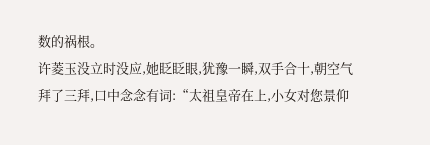数的祸根。
许菱玉没立时没应,她眨眨眼,犹豫一瞬,双手合十,朝空气拜了三拜,口中念念有词:“太祖皇帝在上,小女对您景仰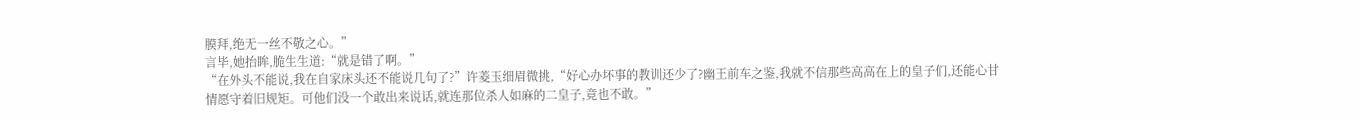膜拜,绝无一丝不敬之心。”
言毕,她抬眸,脆生生道:“就是错了啊。”
“在外头不能说,我在自家床头还不能说几句了?”许菱玉细眉微挑,“好心办坏事的教训还少了?幽王前车之鉴,我就不信那些高高在上的皇子们,还能心甘情愿守着旧规矩。可他们没一个敢出来说话,就连那位杀人如麻的二皇子,竟也不敢。”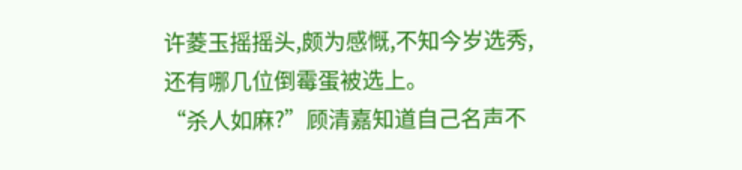许菱玉摇摇头,颇为感慨,不知今岁选秀,还有哪几位倒霉蛋被选上。
“杀人如麻?”顾清嘉知道自己名声不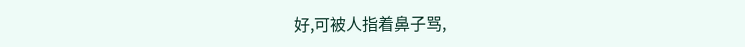好,可被人指着鼻子骂,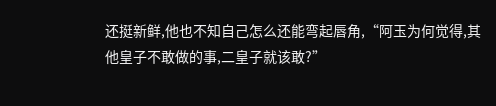还挺新鲜,他也不知自己怎么还能弯起唇角,“阿玉为何觉得,其他皇子不敢做的事,二皇子就该敢?”